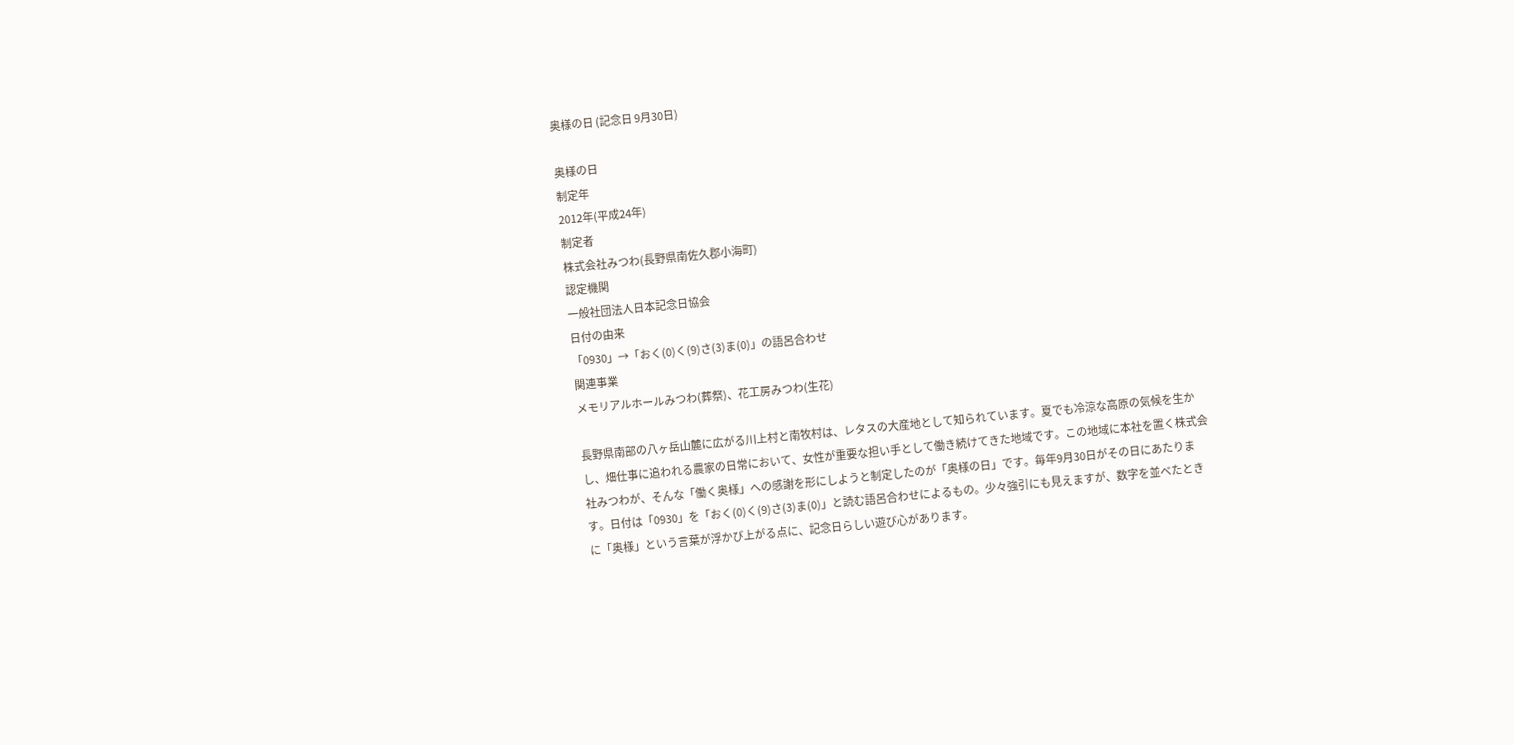奥様の日 (記念日 9月30日)

奥様の日
制定年
2012年(平成24年)
制定者
株式会社みつわ(長野県南佐久郡小海町)
認定機関
一般社団法人日本記念日協会
日付の由来
「0930」→「おく(0)く(9)さ(3)ま(0)」の語呂合わせ
関連事業
メモリアルホールみつわ(葬祭)、花工房みつわ(生花)

長野県南部の八ヶ岳山麓に広がる川上村と南牧村は、レタスの大産地として知られています。夏でも冷涼な高原の気候を生かし、畑仕事に追われる農家の日常において、女性が重要な担い手として働き続けてきた地域です。この地域に本社を置く株式会社みつわが、そんな「働く奥様」への感謝を形にしようと制定したのが「奥様の日」です。毎年9月30日がその日にあたります。日付は「0930」を「おく(0)く(9)さ(3)ま(0)」と読む語呂合わせによるもの。少々強引にも見えますが、数字を並べたときに「奥様」という言葉が浮かび上がる点に、記念日らしい遊び心があります。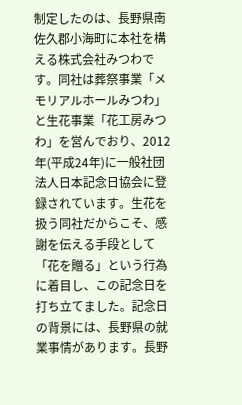制定したのは、長野県南佐久郡小海町に本社を構える株式会社みつわです。同社は葬祭事業「メモリアルホールみつわ」と生花事業「花工房みつわ」を営んでおり、2012年(平成24年)に一般社団法人日本記念日協会に登録されています。生花を扱う同社だからこそ、感謝を伝える手段として「花を贈る」という行為に着目し、この記念日を打ち立てました。記念日の背景には、長野県の就業事情があります。長野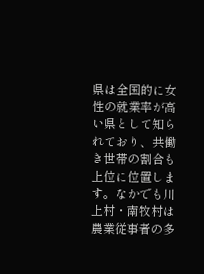県は全国的に女性の就業率が高い県として知られており、共働き世帯の割合も上位に位置します。なかでも川上村・南牧村は農業従事者の多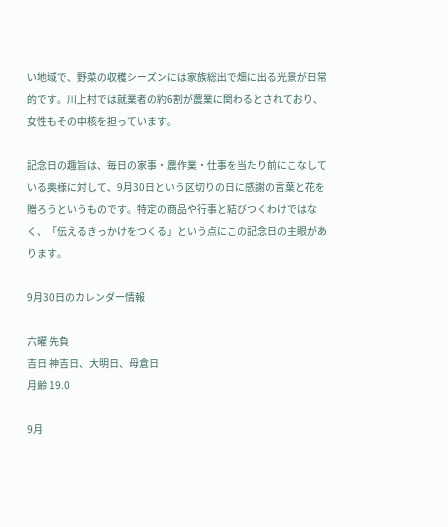い地域で、野菜の収穫シーズンには家族総出で畑に出る光景が日常的です。川上村では就業者の約6割が農業に関わるとされており、女性もその中核を担っています。

記念日の趣旨は、毎日の家事・農作業・仕事を当たり前にこなしている奥様に対して、9月30日という区切りの日に感謝の言葉と花を贈ろうというものです。特定の商品や行事と結びつくわけではなく、「伝えるきっかけをつくる」という点にこの記念日の主眼があります。

9月30日のカレンダー情報

六曜 先負
吉日 神吉日、大明日、母倉日
月齢 19.0

9月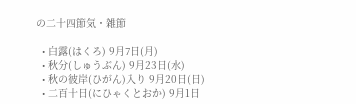の二十四節気・雑節

  • 白露(はくろ) 9月7日(月)
  • 秋分(しゅうぶん) 9月23日(水)
  • 秋の彼岸(ひがん)入り 9月20日(日)
  • 二百十日(にひゃくとおか) 9月1日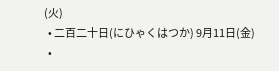(火)
  • 二百二十日(にひゃくはつか) 9月11日(金)
  •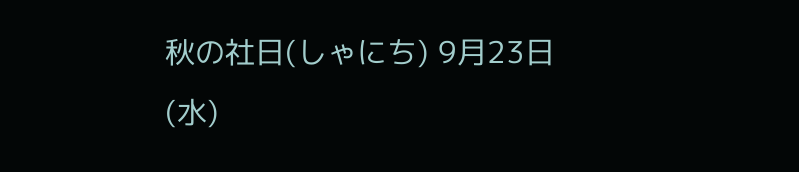秋の社日(しゃにち) 9月23日(水)